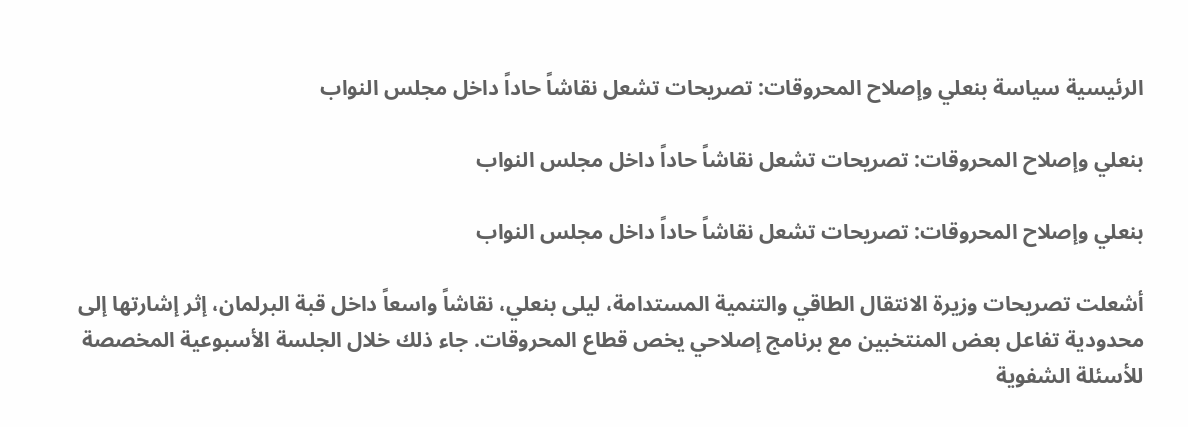الرئيسية سياسة بنعلي وإصلاح المحروقات: تصريحات تشعل نقاشاً حاداً داخل مجلس النواب

بنعلي وإصلاح المحروقات: تصريحات تشعل نقاشاً حاداً داخل مجلس النواب

بنعلي وإصلاح المحروقات: تصريحات تشعل نقاشاً حاداً داخل مجلس النواب

أشعلت تصريحات وزيرة الانتقال الطاقي والتنمية المستدامة، ليلى بنعلي، نقاشاً واسعاً داخل قبة البرلمان، إثر إشارتها إلى محدودية تفاعل بعض المنتخبين مع برنامج إصلاحي يخص قطاع المحروقات. جاء ذلك خلال الجلسة الأسبوعية المخصصة للأسئلة الشفوية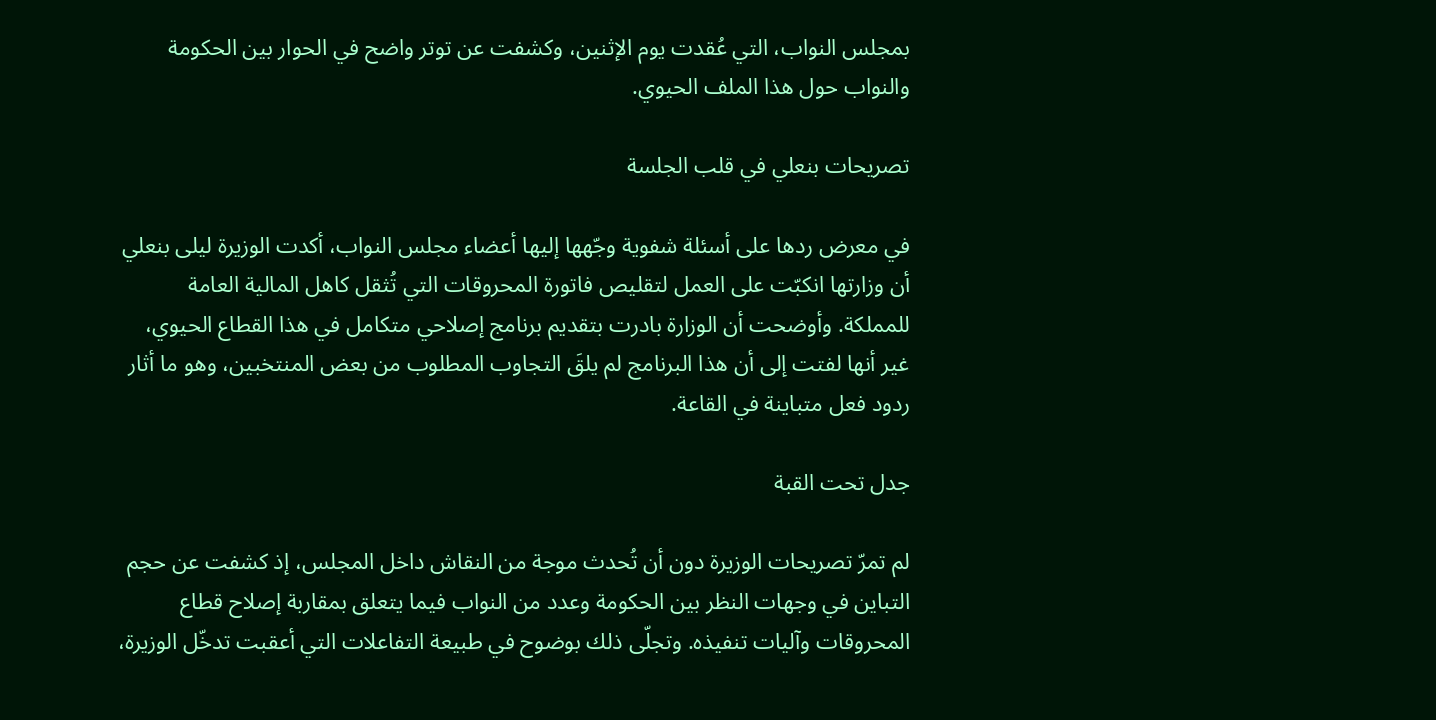بمجلس النواب، التي عُقدت يوم الإثنين، وكشفت عن توتر واضح في الحوار بين الحكومة والنواب حول هذا الملف الحيوي.

تصريحات بنعلي في قلب الجلسة

في معرض ردها على أسئلة شفوية وجّهها إليها أعضاء مجلس النواب، أكدت الوزيرة ليلى بنعلي أن وزارتها انكبّت على العمل لتقليص فاتورة المحروقات التي تُثقل كاهل المالية العامة للمملكة. وأوضحت أن الوزارة بادرت بتقديم برنامج إصلاحي متكامل في هذا القطاع الحيوي، غير أنها لفتت إلى أن هذا البرنامج لم يلقَ التجاوب المطلوب من بعض المنتخبين، وهو ما أثار ردود فعل متباينة في القاعة.

جدل تحت القبة

لم تمرّ تصريحات الوزيرة دون أن تُحدث موجة من النقاش داخل المجلس، إذ كشفت عن حجم التباين في وجهات النظر بين الحكومة وعدد من النواب فيما يتعلق بمقاربة إصلاح قطاع المحروقات وآليات تنفيذه. وتجلّى ذلك بوضوح في طبيعة التفاعلات التي أعقبت تدخّل الوزيرة،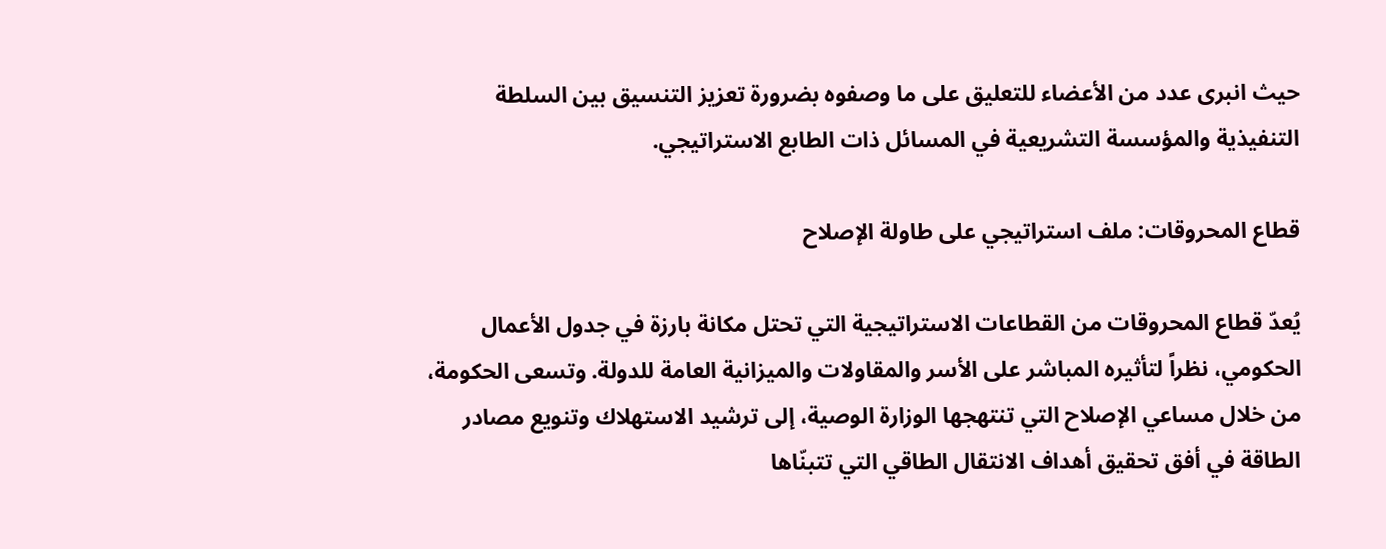حيث انبرى عدد من الأعضاء للتعليق على ما وصفوه بضرورة تعزيز التنسيق بين السلطة التنفيذية والمؤسسة التشريعية في المسائل ذات الطابع الاستراتيجي.

قطاع المحروقات: ملف استراتيجي على طاولة الإصلاح

يُعدّ قطاع المحروقات من القطاعات الاستراتيجية التي تحتل مكانة بارزة في جدول الأعمال الحكومي، نظراً لتأثيره المباشر على الأسر والمقاولات والميزانية العامة للدولة. وتسعى الحكومة، من خلال مساعي الإصلاح التي تنتهجها الوزارة الوصية، إلى ترشيد الاستهلاك وتنويع مصادر الطاقة في أفق تحقيق أهداف الانتقال الطاقي التي تتبنّاها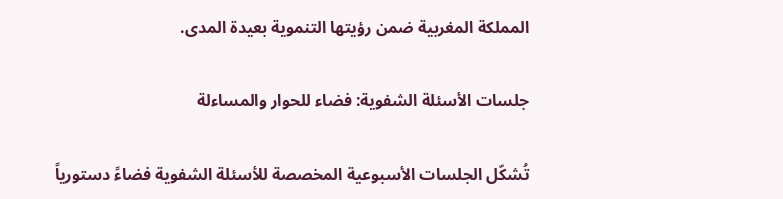المملكة المغربية ضمن رؤيتها التنموية بعيدة المدى.

جلسات الأسئلة الشفوية: فضاء للحوار والمساءلة

تُشكّل الجلسات الأسبوعية المخصصة للأسئلة الشفوية فضاءً دستورياً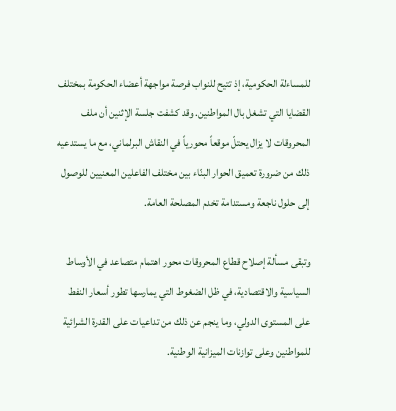للمساءلة الحكومية، إذ تتيح للنواب فرصة مواجهة أعضاء الحكومة بمختلف القضايا التي تشغل بال المواطنين. وقد كشفت جلسة الإثنين أن ملف المحروقات لا يزال يحتلّ موقعاً محورياً في النقاش البرلماني، مع ما يستدعيه ذلك من ضرورة تعميق الحوار البنّاء بين مختلف الفاعلين المعنيين للوصول إلى حلول ناجعة ومستدامة تخدم المصلحة العامة.

وتبقى مسألة إصلاح قطاع المحروقات محور اهتمام متصاعد في الأوساط السياسية والاقتصادية، في ظل الضغوط التي يمارسها تطور أسعار النفط على المستوى الدولي، وما ينجم عن ذلك من تداعيات على القدرة الشرائية للمواطنين وعلى توازنات الميزانية الوطنية.